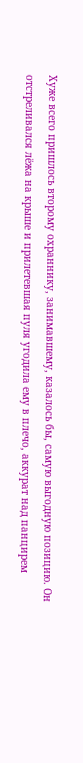Хуже всего пришлось второму охраннику, занимавшему, казалось бы, самую выгодную позицию. Он отстреливался лёжа на крыше и прилетевшая пуля угодила ему в плечо, аккурат над панцирем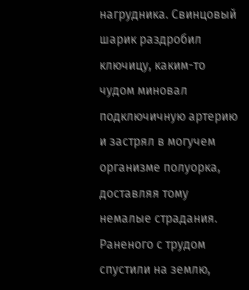нагрудника. Свинцовый шарик раздробил ключицу, каким-то чудом миновал подключичную артерию и застрял в могучем организме полуорка, доставляя тому немалые страдания. Раненого с трудом спустили на землю,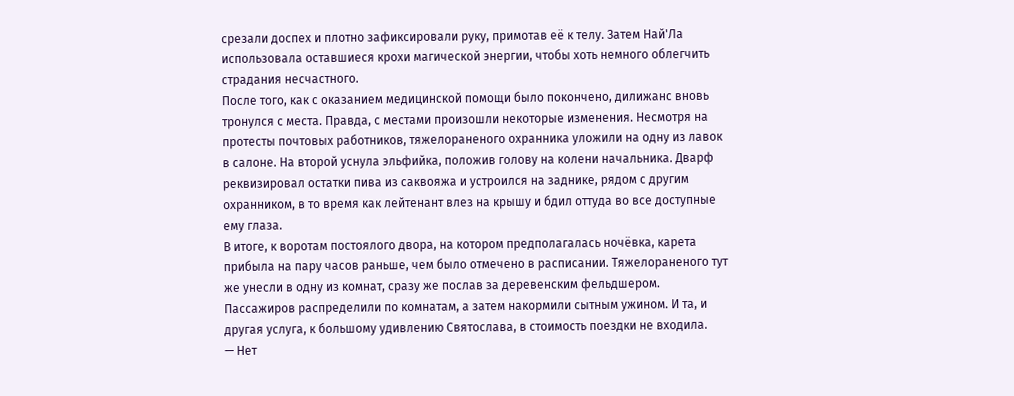срезали доспех и плотно зафиксировали руку, примотав её к телу. Затем Най'Ла использовала оставшиеся крохи магической энергии, чтобы хоть немного облегчить страдания несчастного.
После того, как с оказанием медицинской помощи было покончено, дилижанс вновь тронулся с места. Правда, с местами произошли некоторые изменения. Несмотря на протесты почтовых работников, тяжелораненого охранника уложили на одну из лавок в салоне. На второй уснула эльфийка, положив голову на колени начальника. Дварф реквизировал остатки пива из саквояжа и устроился на заднике, рядом с другим охранником, в то время как лейтенант влез на крышу и бдил оттуда во все доступные ему глаза.
В итоге, к воротам постоялого двора, на котором предполагалась ночёвка, карета прибыла на пару часов раньше, чем было отмечено в расписании. Тяжелораненого тут же унесли в одну из комнат, сразу же послав за деревенским фельдшером. Пассажиров распределили по комнатам, а затем накормили сытным ужином. И та, и другая услуга, к большому удивлению Святослава, в стоимость поездки не входила.
— Нет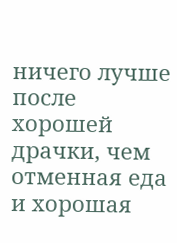ничего лучше после хорошей драчки, чем отменная еда и хорошая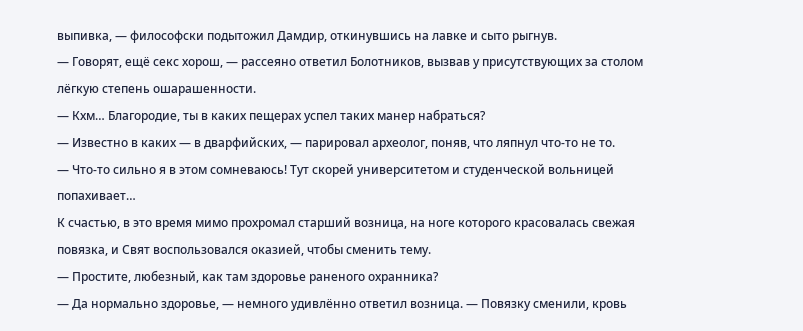выпивка, — философски подытожил Дамдир, откинувшись на лавке и сыто рыгнув.
— Говорят, ещё секс хорош, — рассеяно ответил Болотников, вызвав у присутствующих за столом лёгкую степень ошарашенности.
— Кхм… Благородие, ты в каких пещерах успел таких манер набраться?
— Известно в каких — в дварфийских, — парировал археолог, поняв, что ляпнул что-то не то.
— Что-то сильно я в этом сомневаюсь! Тут скорей университетом и студенческой вольницей попахивает…
К счастью, в это время мимо прохромал старший возница, на ноге которого красовалась свежая повязка, и Свят воспользовался оказией, чтобы сменить тему.
— Простите, любезный, как там здоровье раненого охранника?
— Да нормально здоровье, — немного удивлённо ответил возница. — Повязку сменили, кровь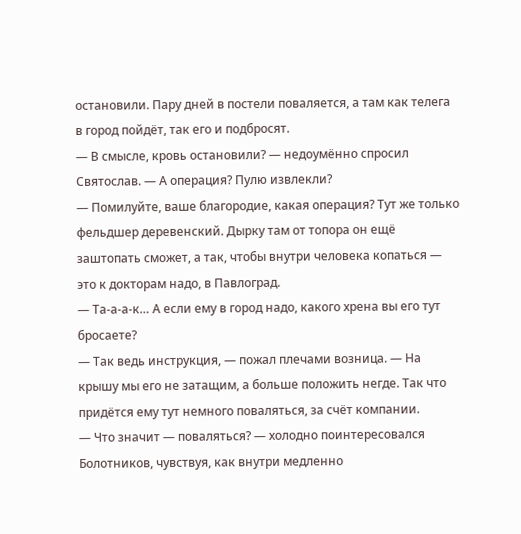остановили. Пару дней в постели поваляется, а там как телега в город пойдёт, так его и подбросят.
— В смысле, кровь остановили? — недоумённо спросил Святослав. — А операция? Пулю извлекли?
— Помилуйте, ваше благородие, какая операция? Тут же только фельдшер деревенский. Дырку там от топора он ещё заштопать сможет, а так, чтобы внутри человека копаться — это к докторам надо, в Павлоград.
— Та-а-а-к… А если ему в город надо, какого хрена вы его тут бросаете?
— Так ведь инструкция, — пожал плечами возница. — На крышу мы его не затащим, а больше положить негде. Так что придётся ему тут немного поваляться, за счёт компании.
— Что значит — поваляться? — холодно поинтересовался Болотников, чувствуя, как внутри медленно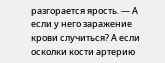разгорается ярость. — А если у него заражение крови случиться? А если осколки кости артерию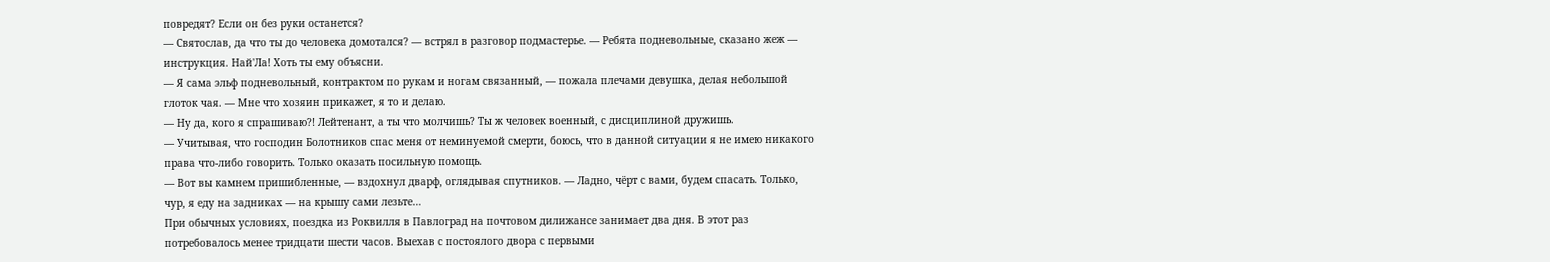повредят? Если он без руки останется?
— Святослав, да что ты до человека домотался? — встрял в разговор подмастерье. — Ребята подневольные, сказано жеж — инструкция. Най'Ла! Хоть ты ему объясни.
— Я сама эльф подневольный, контрактом по рукам и ногам связанный, — пожала плечами девушка, делая небольшой глоток чая. — Мне что хозяин прикажет, я то и делаю.
— Ну да, кого я спрашиваю?! Лейтенант, а ты что молчишь? Ты ж человек военный, с дисциплиной дружишь.
— Учитывая, что господин Болотников спас меня от неминуемой смерти, боюсь, что в данной ситуации я не имею никакого права что-либо говорить. Только оказать посильную помощь.
— Вот вы камнем пришибленные, — вздохнул дварф, оглядывая спутников. — Ладно, чёрт с вами, будем спасать. Только, чур, я еду на задниках — на крышу сами лезьте…
При обычных условиях, поездка из Роквилля в Павлоград на почтовом дилижансе занимает два дня. В этот раз потребовалось менее тридцати шести часов. Выехав с постоялого двора с первыми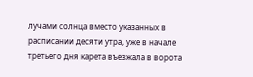лучами солнца вместо указанных в расписании десяти утра, уже в начале третьего дня карета въезжала в ворота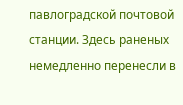павлоградской почтовой станции. Здесь раненых немедленно перенесли в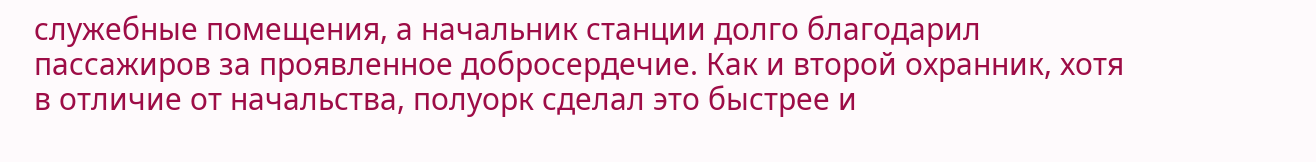служебные помещения, а начальник станции долго благодарил пассажиров за проявленное добросердечие. Как и второй охранник, хотя в отличие от начальства, полуорк сделал это быстрее и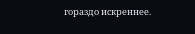гораздо искреннее.